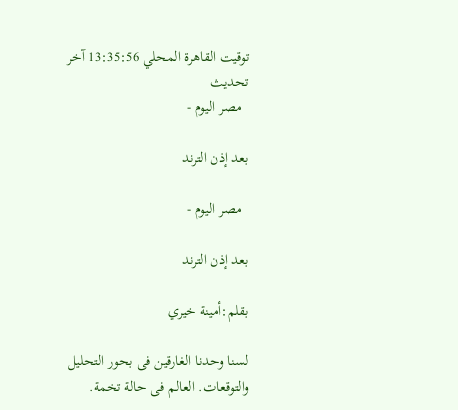توقيت القاهرة المحلي 13:35:56 آخر تحديث
  مصر اليوم -

بعد إذن الترند

  مصر اليوم -

بعد إذن الترند

بقلم:أمينة خيري

لسنا وحدنا الغارقين فى بحور التحليل والتوقعات. العالم فى حالة تخمة.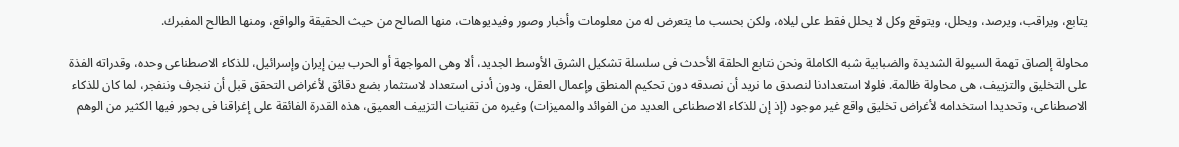يتابع، ويراقب، ويرصد، ويحلل، ويتوقع وكل لا يحلل فقط على ليلاه، ولكن بحسب ما يتعرض له من معلومات وأخبار وصور وفيديوهات، منها الصالح من حيث الحقيقة والواقع، ومنها الطالح المفبرك.

محاولة إلصاق تهمة السيولة الشديدة والضبابية شبه الكاملة ونحن نتابع الحلقة الأحدث فى سلسلة تشكيل الشرق الأوسط الجديد، ألا وهى المواجهة أو الحرب بين إيران وإسرائيل، للذكاء الاصطناعى وحده، وقدراته الفذة على التخليق والتزييف، هى محاولة ظالمة. فلولا استعدادنا لنصدق ما نريد أن نصدقه دون تحكيم المنطق وإعمال العقل، ودون أدنى استعداد لاستثمار بضع دقائق لأغراض التحقق قبل أن ننجرف وننفجر، لما كان للذكاء الاصطناعى، وتحديدا استخدامه لأغراض تخليق واقع غير موجود (إذ إن للذكاء الاصطناعى العديد من الفوائد والمميزات) وغيره من تقنيات التزييف العميق، هذه القدرة الفائقة على إغراقنا فى بحور فيها الكثير من الوهم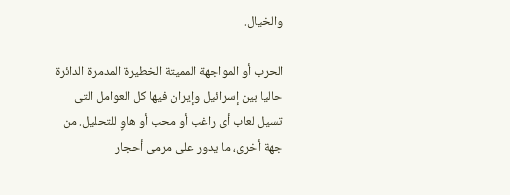والخيال.

الحرب أو المواجهة المميتة الخطيرة المدمرة الدائرة حاليا بين إسرائيل وإيران فيها كل العوامل التى تسيل لعاب أى راغب أو محب أو هاوٍ للتحليل. من جهة أخرى، ما يدور على مرمى أحجار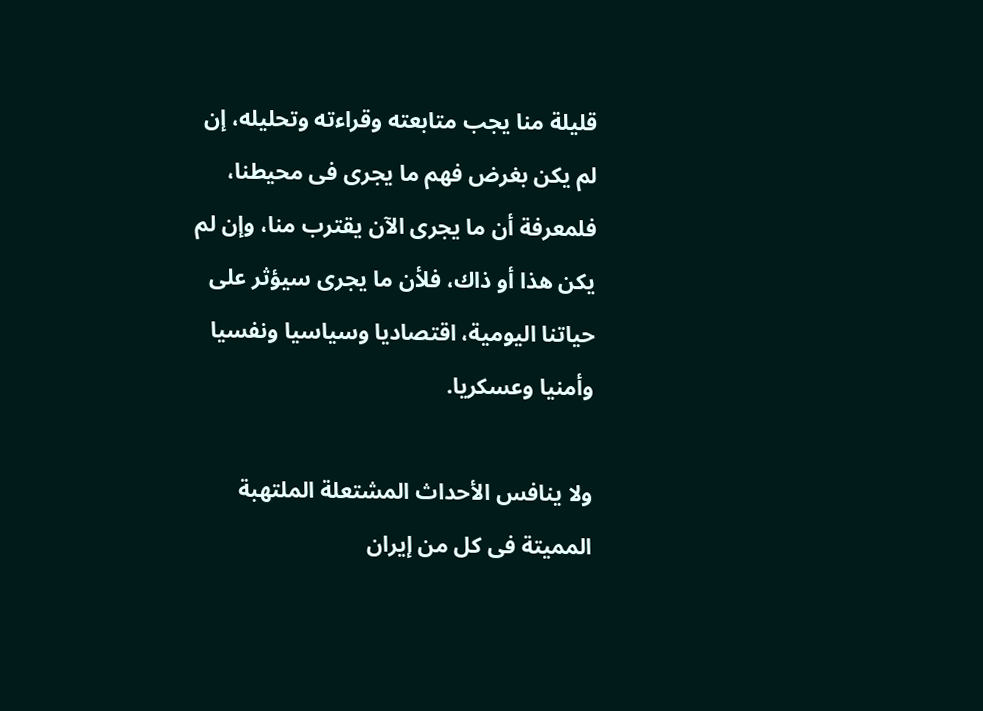قليلة منا يجب متابعته وقراءته وتحليله، إن لم يكن بغرض فهم ما يجرى فى محيطنا، فلمعرفة أن ما يجرى الآن يقترب منا، وإن لم يكن هذا أو ذاك، فلأن ما يجرى سيؤثر على حياتنا اليومية، اقتصاديا وسياسيا ونفسيا وأمنيا وعسكريا.

ولا ينافس الأحداث المشتعلة الملتهبة المميتة فى كل من إيران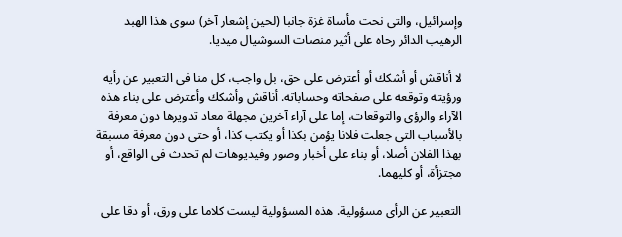وإسرائيل، والتى نحت مأساة غزة جانبا (لحين إشعار آخر) سوى هذا الهبد الرهيب الدائر رحاه على أثير منصات السوشيال ميديا.

لا أناقش أو أشكك أو أعترض على حق، بل واجب، كل منا فى التعبير عن رأيه ورؤيته وتوقعه على صفحاته وحساباته. أناقش وأشكك وأعترض على بناء هذه الآراء والرؤى والتوقعات، إما على آراء آخرين مجهلة معاد تدويرها دون معرفة بالأسباب التى جعلت فلانا يؤمن بكذا أو يكتب كذا، أو حتى دون معرفة مسبقة بهذا الفلان أصلا، أو بناء على أخبار وصور وفيديوهات لم تحدث فى الواقع، أو مجتزأة، أو كليهما.

التعبير عن الرأى مسؤولية. هذه المسؤولية ليست كلاما على ورق، أو دقا على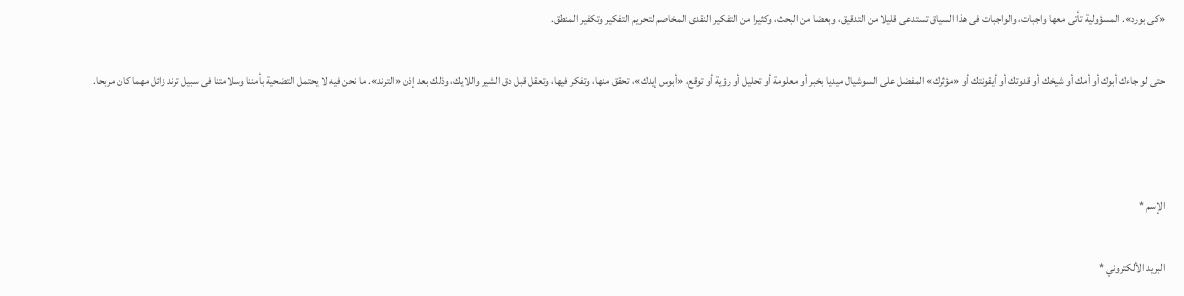«كى بورد». المسؤولية تأتى معها واجبات، والواجبات فى هذا السياق تستدعى قليلا من التدقيق، وبعضا من البحث، وكثيرا من التفكير النقدى المخاصم لتحريم التفكير وتكفير المنطق.

حتى لو جاءك أبوك أو أمك أو شيخك أو قدوتك أو أيقونتك أو «مؤثرك» المفضل على السوشيال ميديا بخبر أو معلومة أو تحليل أو رؤية أو توقع، «أبوس إيدك»، تحقق منها، وتفكر فيها، وتعقل قبل دق الشير واللايك، وذلك بعد إذن «الترند». ما نحن فيه لا يحتمل التضحية بأمننا وسلامتنا فى سبيل ترند زائل مهما كان مربحا.



الإسم *

البريد الألكتروني *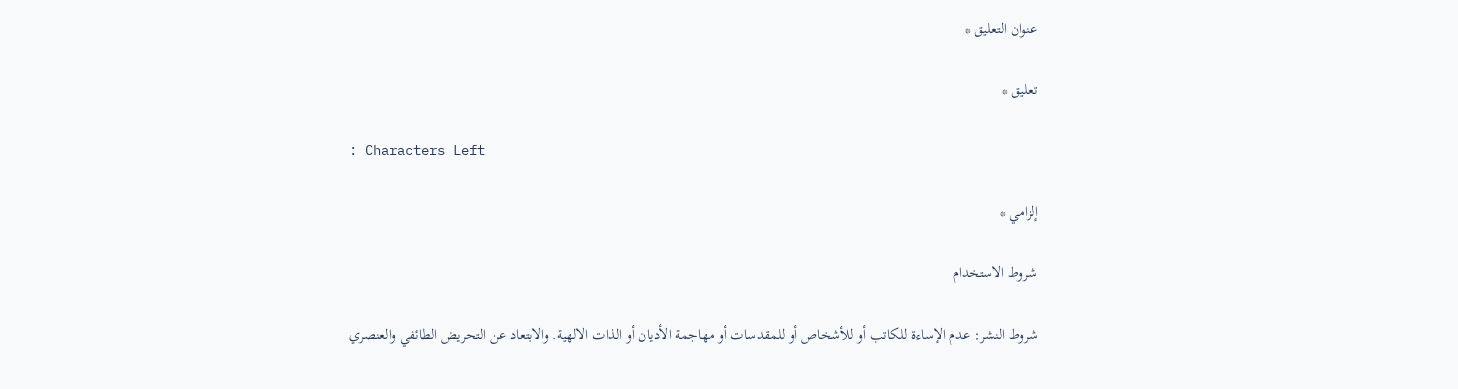عنوان التعليق *

تعليق *

: Characters Left

إلزامي *

شروط الاستخدام

شروط النشر: عدم الإساءة للكاتب أو للأشخاص أو للمقدسات أو مهاجمة الأديان أو الذات الالهية. والابتعاد عن التحريض الطائفي والعنصري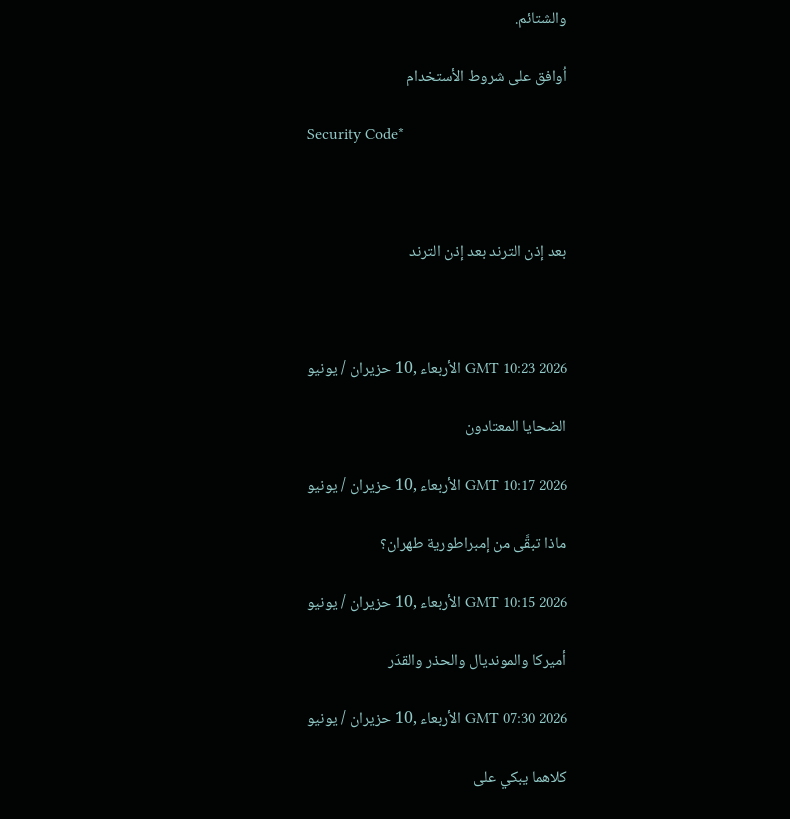والشتائم.

اُوافق على شروط الأستخدام

Security Code*



بعد إذن الترند بعد إذن الترند



GMT 10:23 2026 الأربعاء ,10 حزيران / يونيو

الضحايا المعتادون

GMT 10:17 2026 الأربعاء ,10 حزيران / يونيو

ماذا تبقَّى من إمبراطورية طهران؟

GMT 10:15 2026 الأربعاء ,10 حزيران / يونيو

أميركا والمونديال والحذر والقدَر

GMT 07:30 2026 الأربعاء ,10 حزيران / يونيو

كلاهما يبكي على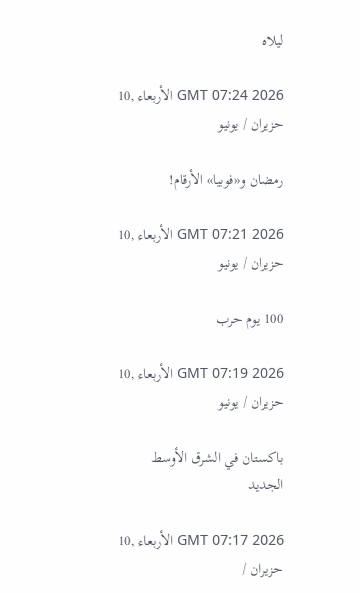ليلاه

GMT 07:24 2026 الأربعاء ,10 حزيران / يونيو

رمضان و«فوبيا» الأرقام!

GMT 07:21 2026 الأربعاء ,10 حزيران / يونيو

100 يوم حرب

GMT 07:19 2026 الأربعاء ,10 حزيران / يونيو

باكستان في الشرق الأوسط الجديد

GMT 07:17 2026 الأربعاء ,10 حزيران /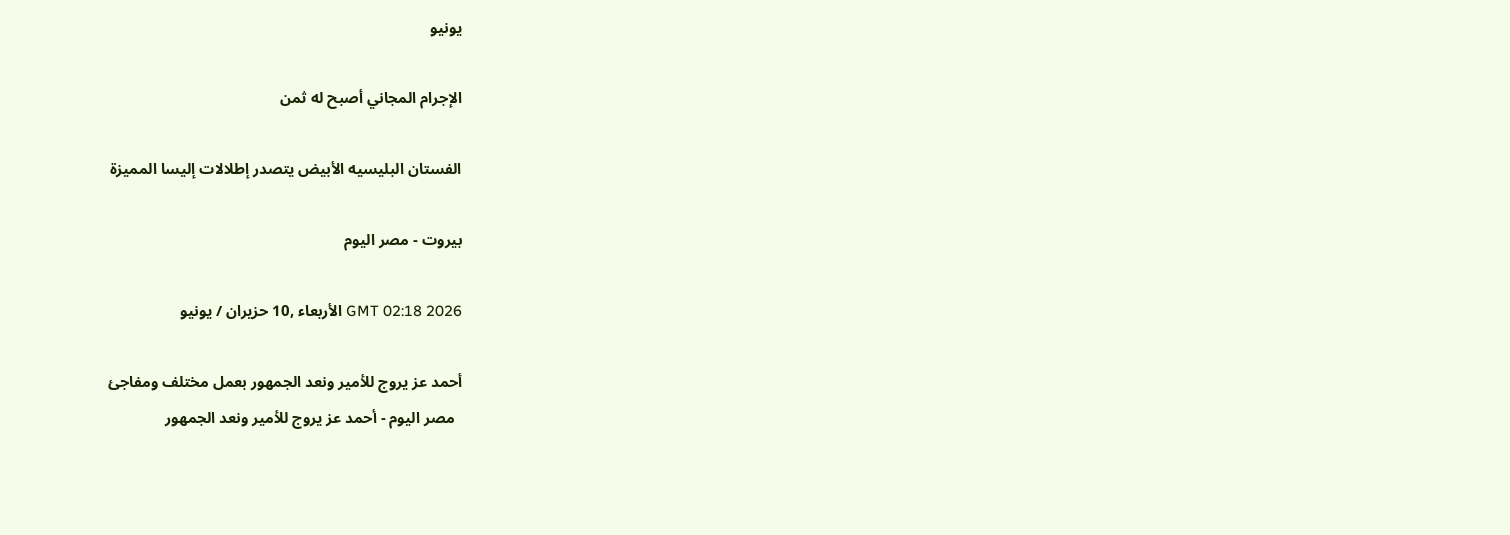يونيو

الإجرام المجاني أصبح له ثمن

الفستان البليسيه الأبيض يتصدر إطلالات إليسا المميزة

بيروت - مصر اليوم

GMT 02:18 2026 الأربعاء ,10 حزيران / يونيو

أحمد عز يروج للأمير ونعد الجمهور بعمل مختلف ومفاجئ
  مصر اليوم - أحمد عز يروج للأمير ونعد الجمهور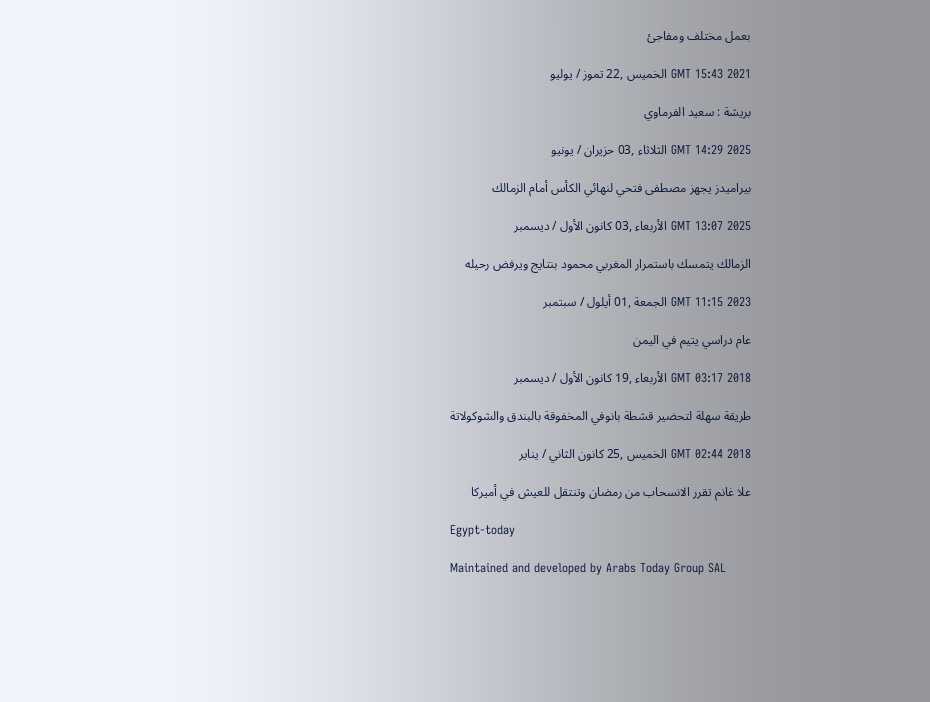بعمل مختلف ومفاجئ

GMT 15:43 2021 الخميس ,22 تموز / يوليو

بريشة : سعيد الفرماوي

GMT 14:29 2025 الثلاثاء ,03 حزيران / يونيو

بيراميدز يجهز مصطفى فتحي لنهائي الكأس أمام الزمالك

GMT 13:07 2025 الأربعاء ,03 كانون الأول / ديسمبر

الزمالك يتمسك باستمرار المغربي محمود بنتايج ويرفض رحيله

GMT 11:15 2023 الجمعة ,01 أيلول / سبتمبر

عام دراسي يتيم في اليمن

GMT 03:17 2018 الأربعاء ,19 كانون الأول / ديسمبر

طريقة سهلة لتحضير قشطة بانوفي المخفوقة بالبندق والشوكولاتة

GMT 02:44 2018 الخميس ,25 كانون الثاني / يناير

علا غانم تقرر الانسحاب من رمضان وتنتقل للعيش في أميركا

Egypt-today

Maintained and developed by Arabs Today Group SAL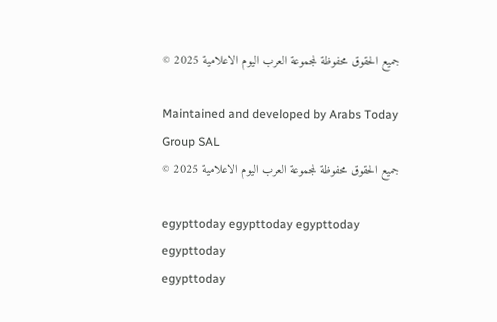جميع الحقوق محفوظة لمجموعة العرب اليوم الاعلامية 2025 ©

Maintained and developed by Arabs Today Group SAL
جميع الحقوق محفوظة لمجموعة العرب اليوم الاعلامية 2025 ©

egypttoday egypttoday egypttoday egypttoday
egypttoday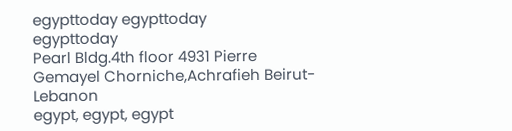egypttoday egypttoday
egypttoday
Pearl Bldg.4th floor 4931 Pierre Gemayel Chorniche,Achrafieh Beirut- Lebanon
egypt, egypt, egypt